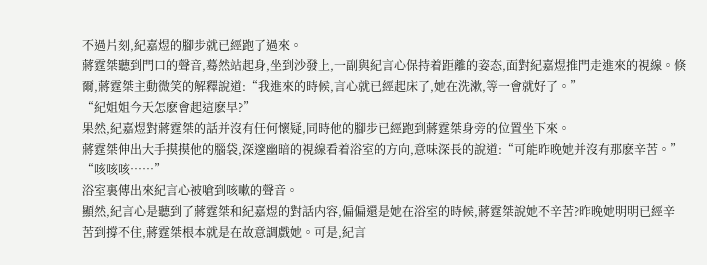不過片刻,紀嘉煜的腳步就已經跑了過來。
蔣霆桀聽到門口的聲音,蓦然站起身,坐到沙發上,一副與紀言心保持着距離的姿态,面對紀嘉煜推門走進來的視線。倏爾,蔣霆桀主動微笑的解釋說道:“我進來的時候,言心就已經起床了,她在洗漱,等一會就好了。”
“紀姐姐今天怎麽會起這麽早?”
果然,紀嘉煜對蔣霆桀的話并沒有任何懷疑,同時他的腳步已經跑到蔣霆桀身旁的位置坐下來。
蔣霆桀伸出大手摸摸他的腦袋,深邃幽暗的視線看着浴室的方向,意味深長的說道:“可能昨晚她并沒有那麽辛苦。”
“咳咳咳……”
浴室裏傳出來紀言心被嗆到咳嗽的聲音。
顯然,紀言心是聽到了蔣霆桀和紀嘉煜的對話内容,偏偏還是她在浴室的時候,蔣霆桀說她不辛苦?昨晚她明明已經辛苦到撐不住,蔣霆桀根本就是在故意調戲她。可是,紀言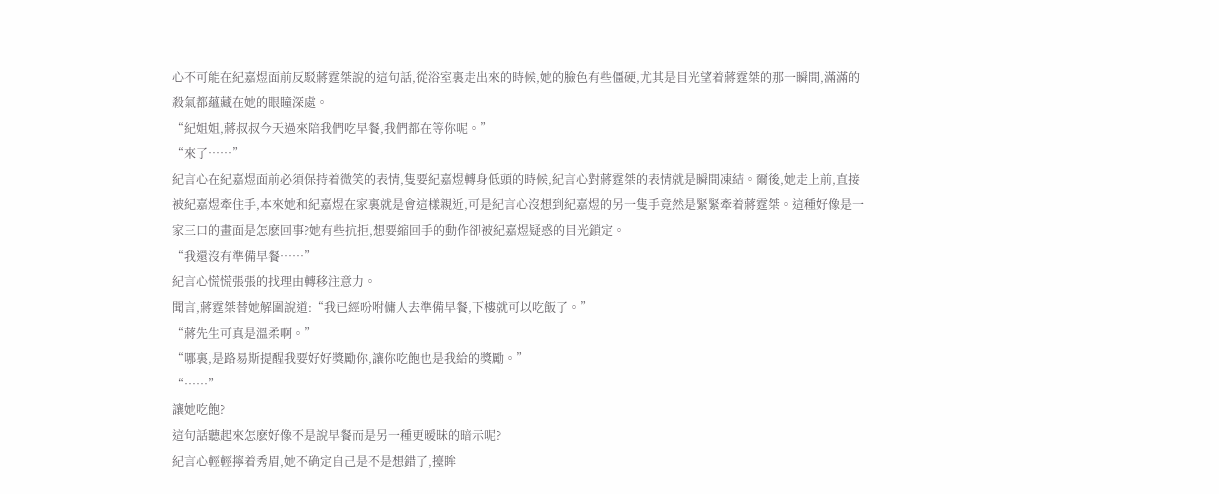心不可能在紀嘉煜面前反駁蔣霆桀說的這句話,從浴室裏走出來的時候,她的臉色有些僵硬,尤其是目光望着蔣霆桀的那一瞬間,滿滿的殺氣都蘊藏在她的眼瞳深處。
“紀姐姐,蔣叔叔今天過來陪我們吃早餐,我們都在等你呢。”
“來了……”
紀言心在紀嘉煜面前必須保持着微笑的表情,隻要紀嘉煜轉身低頭的時候,紀言心對蔣霆桀的表情就是瞬間凍結。爾後,她走上前,直接被紀嘉煜牽住手,本來她和紀嘉煜在家裏就是會這樣親近,可是紀言心沒想到紀嘉煜的另一隻手竟然是緊緊牽着蔣霆桀。這種好像是一家三口的畫面是怎麽回事?她有些抗拒,想要縮回手的動作卻被紀嘉煜疑惑的目光鎖定。
“我還沒有準備早餐……”
紀言心慌慌張張的找理由轉移注意力。
聞言,蔣霆桀替她解圍說道:“我已經吩咐傭人去準備早餐,下樓就可以吃飯了。”
“蔣先生可真是溫柔啊。”
“哪裏,是路易斯提醒我要好好獎勵你,讓你吃飽也是我給的獎勵。”
“……”
讓她吃飽?
這句話聽起來怎麽好像不是說早餐而是另一種更暧昧的暗示呢?
紀言心輕輕擰着秀眉,她不确定自己是不是想錯了,擡眸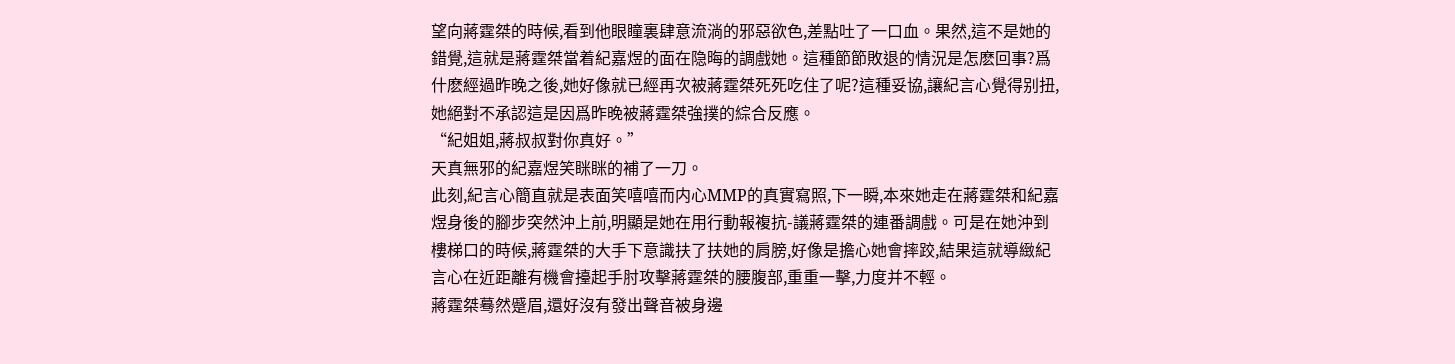望向蔣霆桀的時候,看到他眼瞳裏肆意流淌的邪惡欲色,差點吐了一口血。果然,這不是她的錯覺,這就是蔣霆桀當着紀嘉煜的面在隐晦的調戲她。這種節節敗退的情況是怎麽回事?爲什麽經過昨晚之後,她好像就已經再次被蔣霆桀死死吃住了呢?這種妥協,讓紀言心覺得别扭,她絕對不承認這是因爲昨晚被蔣霆桀強撲的綜合反應。
“紀姐姐,蔣叔叔對你真好。”
天真無邪的紀嘉煜笑眯眯的補了一刀。
此刻,紀言心簡直就是表面笑嘻嘻而内心MMP的真實寫照,下一瞬,本來她走在蔣霆桀和紀嘉煜身後的腳步突然沖上前,明顯是她在用行動報複抗-議蔣霆桀的連番調戲。可是在她沖到樓梯口的時候,蔣霆桀的大手下意識扶了扶她的肩膀,好像是擔心她會摔跤,結果這就導緻紀言心在近距離有機會擡起手肘攻擊蔣霆桀的腰腹部,重重一擊,力度并不輕。
蔣霆桀蓦然蹙眉,還好沒有發出聲音被身邊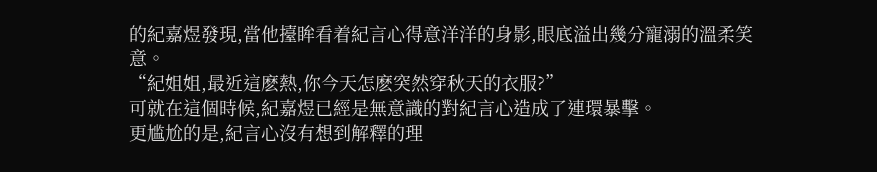的紀嘉煜發現,當他擡眸看着紀言心得意洋洋的身影,眼底溢出幾分寵溺的溫柔笑意。
“紀姐姐,最近這麽熱,你今天怎麽突然穿秋天的衣服?”
可就在這個時候,紀嘉煜已經是無意識的對紀言心造成了連環暴擊。
更尴尬的是,紀言心沒有想到解釋的理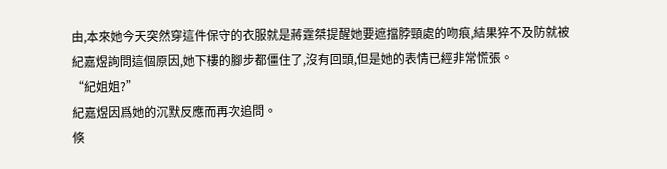由,本來她今天突然穿這件保守的衣服就是蔣霆桀提醒她要遮擋脖頸處的吻痕,結果猝不及防就被紀嘉煜詢問這個原因,她下樓的腳步都僵住了,沒有回頭,但是她的表情已經非常慌張。
“紀姐姐?”
紀嘉煜因爲她的沉默反應而再次追問。
倏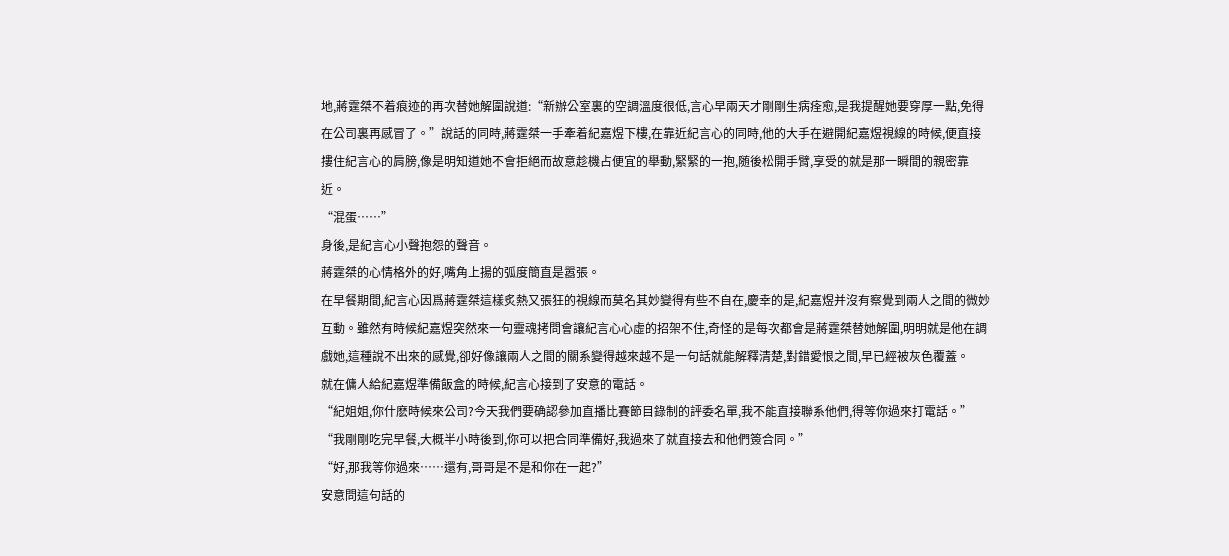地,蔣霆桀不着痕迹的再次替她解圍說道:“新辦公室裏的空調溫度很低,言心早兩天才剛剛生病痊愈,是我提醒她要穿厚一點,免得在公司裏再感冒了。”說話的同時,蔣霆桀一手牽着紀嘉煜下樓,在靠近紀言心的同時,他的大手在避開紀嘉煜視線的時候,便直接摟住紀言心的肩膀,像是明知道她不會拒絕而故意趁機占便宜的舉動,緊緊的一抱,随後松開手臂,享受的就是那一瞬間的親密靠近。
“混蛋……”
身後,是紀言心小聲抱怨的聲音。
蔣霆桀的心情格外的好,嘴角上揚的弧度簡直是嚣張。
在早餐期間,紀言心因爲蔣霆桀這樣炙熱又張狂的視線而莫名其妙變得有些不自在,慶幸的是,紀嘉煜并沒有察覺到兩人之間的微妙互動。雖然有時候紀嘉煜突然來一句靈魂拷問會讓紀言心心虛的招架不住,奇怪的是每次都會是蔣霆桀替她解圍,明明就是他在調戲她,這種說不出來的感覺,卻好像讓兩人之間的關系變得越來越不是一句話就能解釋清楚,對錯愛恨之間,早已經被灰色覆蓋。
就在傭人給紀嘉煜準備飯盒的時候,紀言心接到了安意的電話。
“紀姐姐,你什麽時候來公司?今天我們要确認參加直播比賽節目錄制的評委名單,我不能直接聯系他們,得等你過來打電話。”
“我剛剛吃完早餐,大概半小時後到,你可以把合同準備好,我過來了就直接去和他們簽合同。”
“好,那我等你過來……還有,哥哥是不是和你在一起?”
安意問這句話的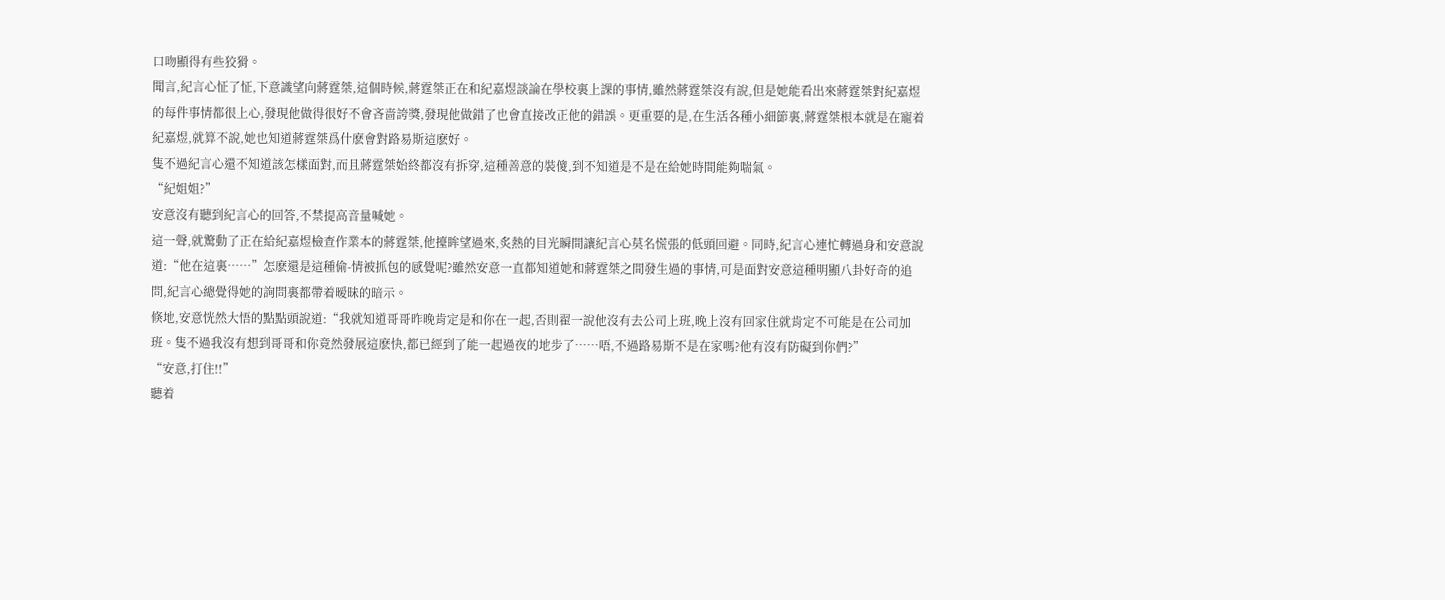口吻顯得有些狡猾。
聞言,紀言心怔了怔,下意識望向蔣霆桀,這個時候,蔣霆桀正在和紀嘉煜談論在學校裏上課的事情,雖然蔣霆桀沒有說,但是她能看出來蔣霆桀對紀嘉煜的每件事情都很上心,發現他做得很好不會吝啬誇獎,發現他做錯了也會直接改正他的錯誤。更重要的是,在生活各種小細節裏,蔣霆桀根本就是在寵着紀嘉煜,就算不說,她也知道蔣霆桀爲什麽會對路易斯這麽好。
隻不過紀言心還不知道該怎樣面對,而且蔣霆桀始終都沒有拆穿,這種善意的裝傻,到不知道是不是在給她時間能夠喘氣。
“紀姐姐?”
安意沒有聽到紀言心的回答,不禁提高音量喊她。
這一聲,就驚動了正在給紀嘉煜檢查作業本的蔣霆桀,他擡眸望過來,炙熱的目光瞬間讓紀言心莫名慌張的低頭回避。同時,紀言心連忙轉過身和安意說道:“他在這裏……”怎麽還是這種偷-情被抓包的感覺呢?雖然安意一直都知道她和蔣霆桀之間發生過的事情,可是面對安意這種明顯八卦好奇的追問,紀言心總覺得她的詢問裏都帶着暧昧的暗示。
倏地,安意恍然大悟的點點頭說道:“我就知道哥哥昨晚肯定是和你在一起,否則翟一說他沒有去公司上班,晚上沒有回家住就肯定不可能是在公司加班。隻不過我沒有想到哥哥和你竟然發展這麽快,都已經到了能一起過夜的地步了……唔,不過路易斯不是在家嗎?他有沒有防礙到你們?”
“安意,打住!!”
聽着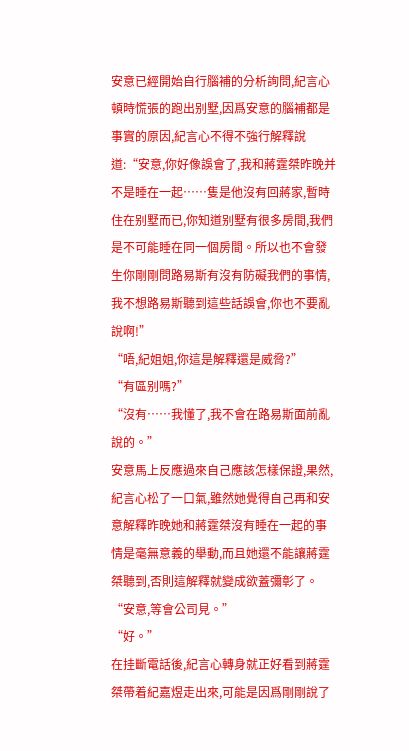安意已經開始自行腦補的分析詢問,紀言心頓時慌張的跑出别墅,因爲安意的腦補都是事實的原因,紀言心不得不強行解釋說道:“安意,你好像誤會了,我和蔣霆桀昨晚并不是睡在一起……隻是他沒有回蔣家,暫時住在别墅而已,你知道别墅有很多房間,我們是不可能睡在同一個房間。所以也不會發生你剛剛問路易斯有沒有防礙我們的事情,我不想路易斯聽到這些話誤會,你也不要亂說啊!”
“唔,紀姐姐,你這是解釋還是威脅?”
“有區别嗎?”
“沒有……我懂了,我不會在路易斯面前亂說的。”
安意馬上反應過來自己應該怎樣保證,果然,紀言心松了一口氣,雖然她覺得自己再和安意解釋昨晚她和蔣霆桀沒有睡在一起的事情是毫無意義的舉動,而且她還不能讓蔣霆桀聽到,否則這解釋就變成欲蓋彌彰了。
“安意,等會公司見。”
“好。”
在挂斷電話後,紀言心轉身就正好看到蔣霆桀帶着紀嘉煜走出來,可能是因爲剛剛說了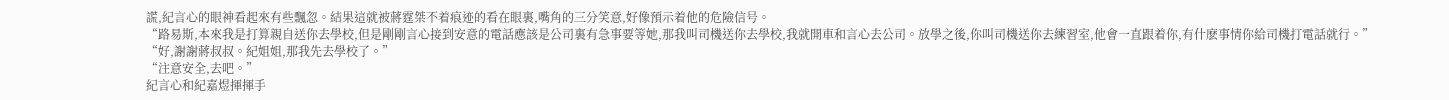謊,紀言心的眼神看起來有些飄忽。結果這就被蔣霆桀不着痕迹的看在眼裏,嘴角的三分笑意,好像預示着他的危險信号。
“路易斯,本來我是打算親自送你去學校,但是剛剛言心接到安意的電話應該是公司裏有急事要等她,那我叫司機送你去學校,我就開車和言心去公司。放學之後,你叫司機送你去練習室,他會一直跟着你,有什麽事情你給司機打電話就行。”
“好,謝謝蔣叔叔。紀姐姐,那我先去學校了。”
“注意安全,去吧。”
紀言心和紀嘉煜揮揮手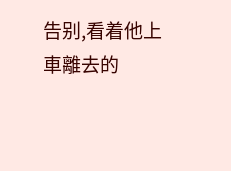告别,看着他上車離去的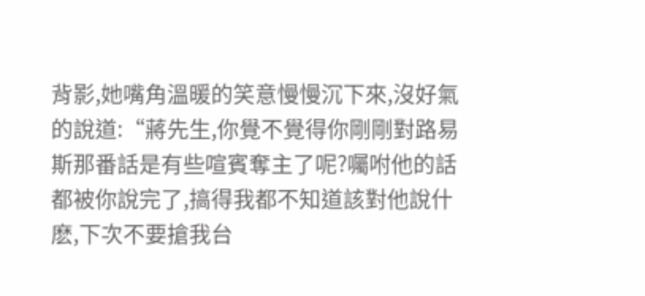背影,她嘴角溫暖的笑意慢慢沉下來,沒好氣的說道:“蔣先生,你覺不覺得你剛剛對路易斯那番話是有些喧賓奪主了呢?囑咐他的話都被你說完了,搞得我都不知道該對他說什麽,下次不要搶我台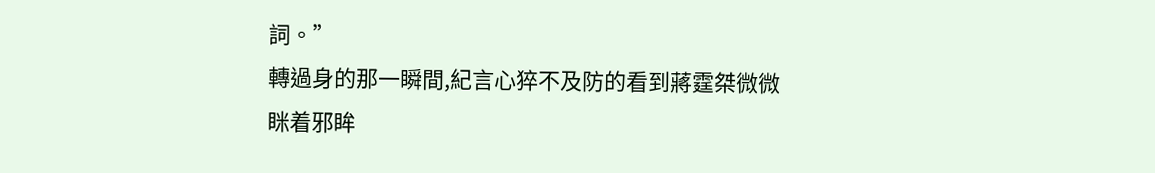詞。”
轉過身的那一瞬間,紀言心猝不及防的看到蔣霆桀微微眯着邪眸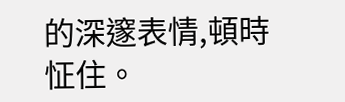的深邃表情,頓時怔住。